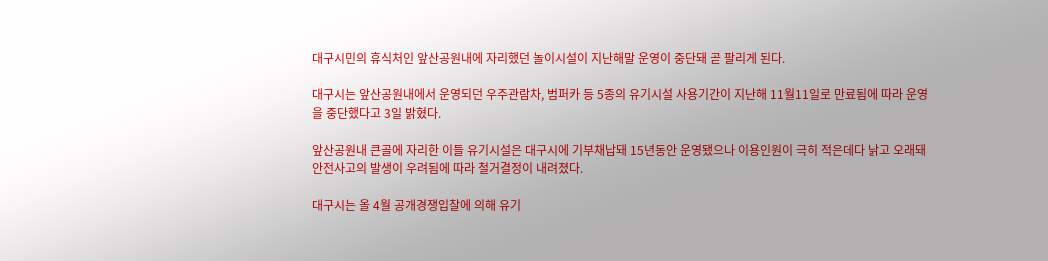대구시민의 휴식처인 앞산공원내에 자리했던 놀이시설이 지난해말 운영이 중단돼 곧 팔리게 된다.

대구시는 앞산공원내에서 운영되던 우주관람차, 범퍼카 등 5종의 유기시설 사용기간이 지난해 11월11일로 만료됨에 따라 운영을 중단했다고 3일 밝혔다.

앞산공원내 큰골에 자리한 이들 유기시설은 대구시에 기부채납돼 15년동안 운영됐으나 이용인원이 극히 적은데다 낡고 오래돼 안전사고의 발생이 우려됨에 따라 철거결정이 내려졌다.

대구시는 올 4월 공개경쟁입찰에 의해 유기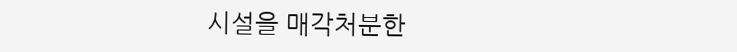시설을 매각처분한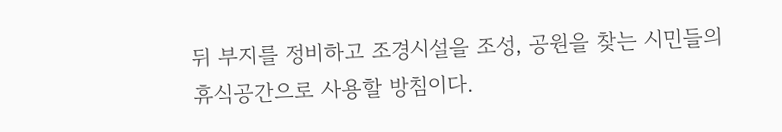뒤 부지를 정비하고 조경시설을 조성, 공원을 찾는 시민들의 휴식공간으로 사용할 방침이다.